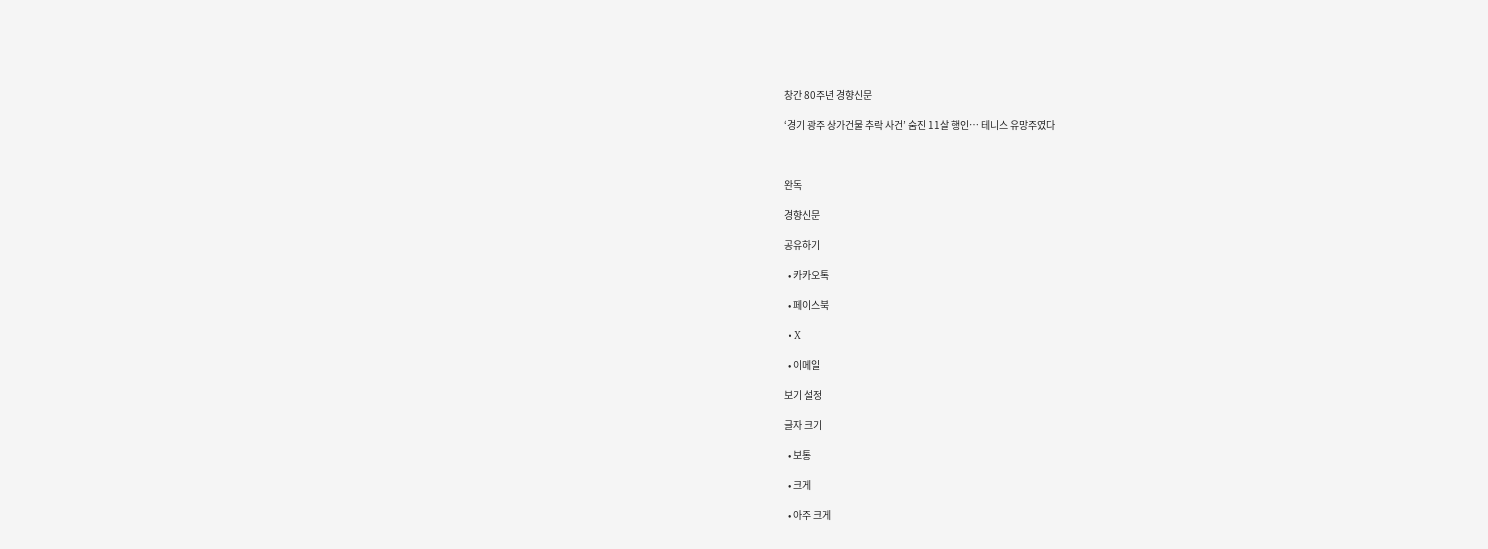창간 80주년 경향신문

‘경기 광주 상가건물 추락 사건’ 숨진 11살 행인… 테니스 유망주였다



완독

경향신문

공유하기

  • 카카오톡

  • 페이스북

  • X

  • 이메일

보기 설정

글자 크기

  • 보통

  • 크게

  • 아주 크게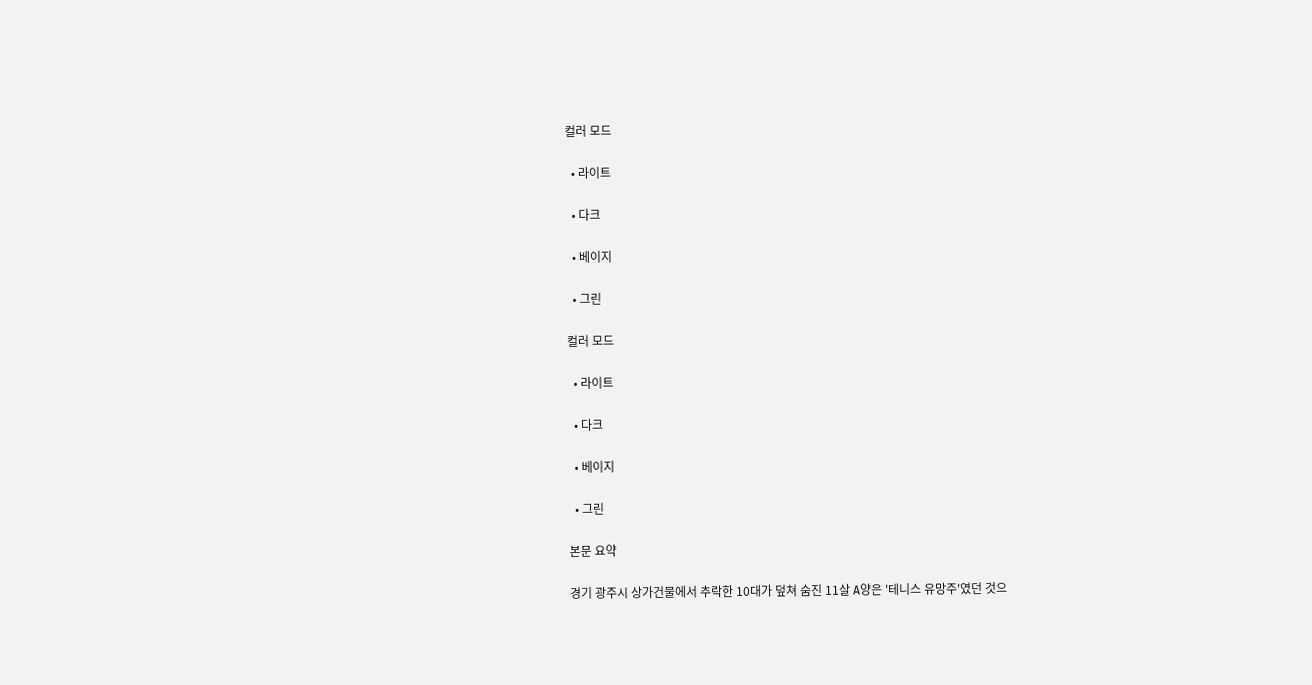컬러 모드

  • 라이트

  • 다크

  • 베이지

  • 그린

컬러 모드

  • 라이트

  • 다크

  • 베이지

  • 그린

본문 요약

경기 광주시 상가건물에서 추락한 10대가 덮쳐 숨진 11살 A양은 '테니스 유망주'였던 것으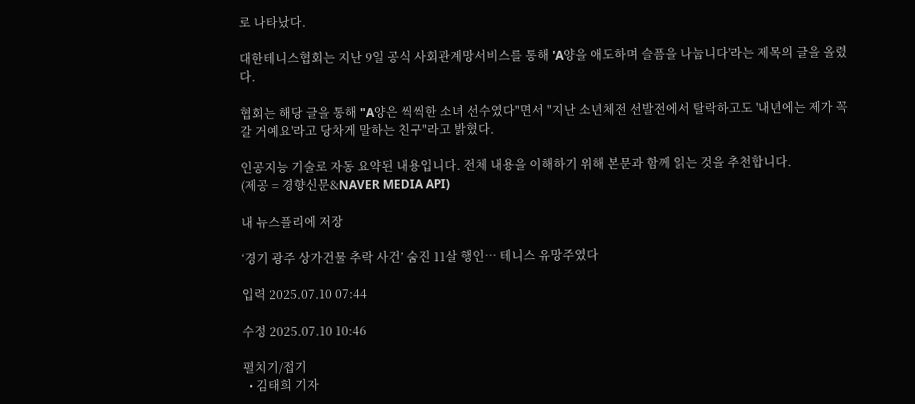로 나타났다.

대한테니스협회는 지난 9일 공식 사회관계망서비스를 통해 'A양을 애도하며 슬픔을 나눕니다'라는 제목의 글을 올렸다.

협회는 해당 글을 통해 "A양은 씩씩한 소녀 선수였다"면서 "지난 소년체전 선발전에서 탈락하고도 '내년에는 제가 꼭 갈 거예요'라고 당차게 말하는 친구"라고 밝혔다.

인공지능 기술로 자동 요약된 내용입니다. 전체 내용을 이해하기 위해 본문과 함께 읽는 것을 추천합니다.
(제공 = 경향신문&NAVER MEDIA API)

내 뉴스플리에 저장

‘경기 광주 상가건물 추락 사건’ 숨진 11살 행인… 테니스 유망주였다

입력 2025.07.10 07:44

수정 2025.07.10 10:46

펼치기/접기
  • 김태희 기자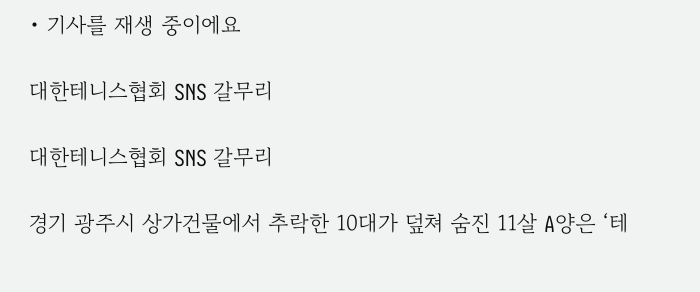• 기사를 재생 중이에요

대한테니스협회 SNS 갈무리

대한테니스협회 SNS 갈무리

경기 광주시 상가건물에서 추락한 10대가 덮쳐 숨진 11살 A양은 ‘테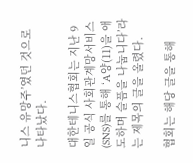니스 유망주’였던 것으로 나타났다.

대한테니스협회는 지난 9일 공식 사회관계망서비스(SNS)를 통해 ‘A양(11)을 애도하며 슬픔을 나눕니다’라는 제목의 글을 올렸다.

협회는 해당 글을 통해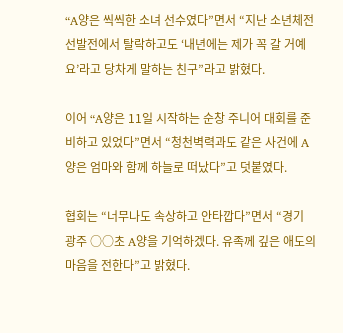“A양은 씩씩한 소녀 선수였다”면서 “지난 소년체전 선발전에서 탈락하고도 ‘내년에는 제가 꼭 갈 거예요’라고 당차게 말하는 친구”라고 밝혔다.

이어 “A양은 11일 시작하는 순창 주니어 대회를 준비하고 있었다”면서 “청천벽력과도 같은 사건에 A양은 엄마와 함께 하늘로 떠났다”고 덧붙였다.

협회는 “너무나도 속상하고 안타깝다”면서 “경기 광주 ○○초 A양을 기억하겠다. 유족께 깊은 애도의 마음을 전한다”고 밝혔다.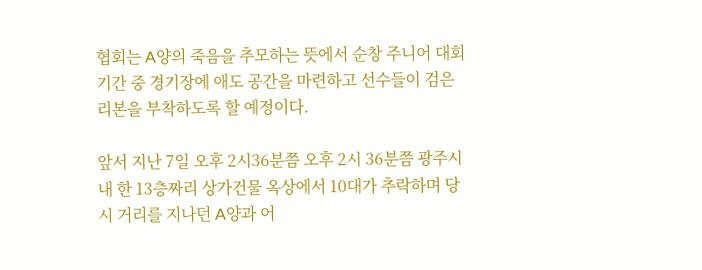협회는 A양의 죽음을 추모하는 뜻에서 순창 주니어 대회 기간 중 경기장에 애도 공간을 마련하고 선수들이 검은 리본을 부착하도록 할 예정이다.

앞서 지난 7일 오후 2시36분쯤 오후 2시 36분쯤 광주시내 한 13층짜리 상가건물 옥상에서 10대가 추락하며 당시 거리를 지나던 A양과 어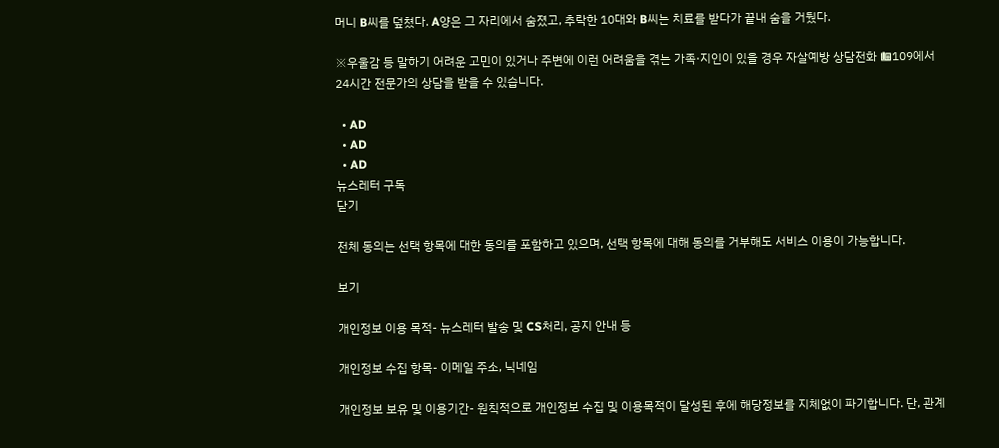머니 B씨를 덮쳤다. A양은 그 자리에서 숨졌고, 추락한 10대와 B씨는 치료를 받다가 끝내 숨을 거뒀다.

※우울감 등 말하기 어려운 고민이 있거나 주변에 이런 어려움을 겪는 가족·지인이 있을 경우 자살예방 상담전화 ☎109에서 24시간 전문가의 상담을 받을 수 있습니다.

  • AD
  • AD
  • AD
뉴스레터 구독
닫기

전체 동의는 선택 항목에 대한 동의를 포함하고 있으며, 선택 항목에 대해 동의를 거부해도 서비스 이용이 가능합니다.

보기

개인정보 이용 목적- 뉴스레터 발송 및 CS처리, 공지 안내 등

개인정보 수집 항목- 이메일 주소, 닉네임

개인정보 보유 및 이용기간- 원칙적으로 개인정보 수집 및 이용목적이 달성된 후에 해당정보를 지체없이 파기합니다. 단, 관계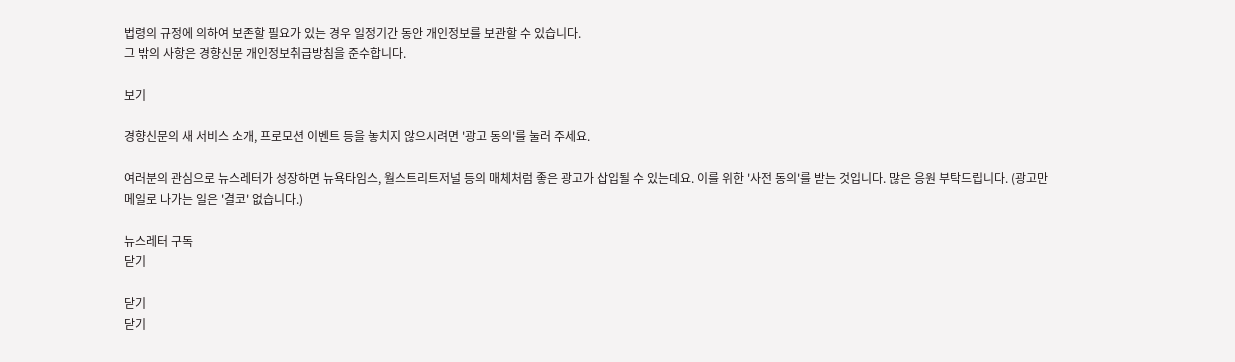법령의 규정에 의하여 보존할 필요가 있는 경우 일정기간 동안 개인정보를 보관할 수 있습니다.
그 밖의 사항은 경향신문 개인정보취급방침을 준수합니다.

보기

경향신문의 새 서비스 소개, 프로모션 이벤트 등을 놓치지 않으시려면 '광고 동의'를 눌러 주세요.

여러분의 관심으로 뉴스레터가 성장하면 뉴욕타임스, 월스트리트저널 등의 매체처럼 좋은 광고가 삽입될 수 있는데요. 이를 위한 '사전 동의'를 받는 것입니다. 많은 응원 부탁드립니다. (광고만 메일로 나가는 일은 '결코' 없습니다.)

뉴스레터 구독
닫기

닫기
닫기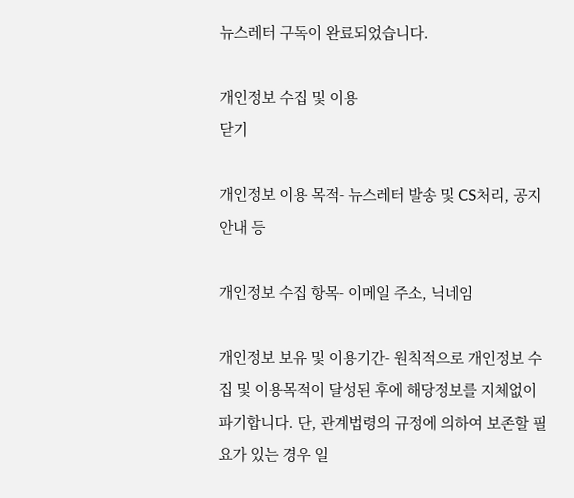뉴스레터 구독이 완료되었습니다.

개인정보 수집 및 이용
닫기

개인정보 이용 목적- 뉴스레터 발송 및 CS처리, 공지 안내 등

개인정보 수집 항목- 이메일 주소, 닉네임

개인정보 보유 및 이용기간- 원칙적으로 개인정보 수집 및 이용목적이 달성된 후에 해당정보를 지체없이 파기합니다. 단, 관계법령의 규정에 의하여 보존할 필요가 있는 경우 일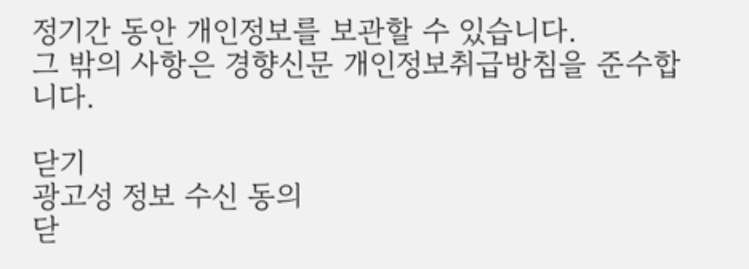정기간 동안 개인정보를 보관할 수 있습니다.
그 밖의 사항은 경향신문 개인정보취급방침을 준수합니다.

닫기
광고성 정보 수신 동의
닫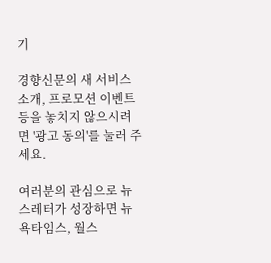기

경향신문의 새 서비스 소개, 프로모션 이벤트 등을 놓치지 않으시려면 '광고 동의'를 눌러 주세요.

여러분의 관심으로 뉴스레터가 성장하면 뉴욕타임스, 월스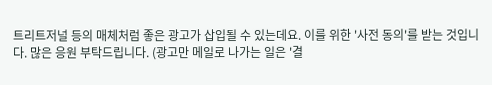트리트저널 등의 매체처럼 좋은 광고가 삽입될 수 있는데요. 이를 위한 '사전 동의'를 받는 것입니다. 많은 응원 부탁드립니다. (광고만 메일로 나가는 일은 '결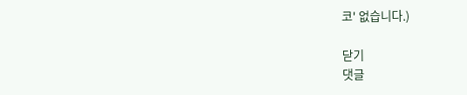코' 없습니다.)

닫기
댓글